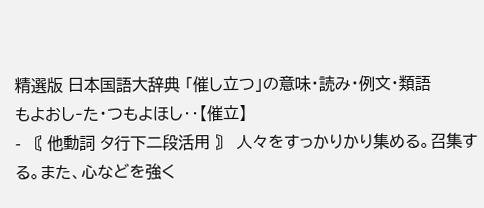精選版 日本国語大辞典 「催し立つ」の意味・読み・例文・類語
もよおし‐た・つもよほし‥【催立】
- 〘 他動詞 タ行下二段活用 〙 人々をすっかりかり集める。召集する。また、心などを強く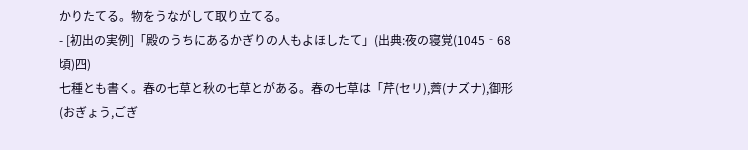かりたてる。物をうながして取り立てる。
- [初出の実例]「殿のうちにあるかぎりの人もよほしたて」(出典:夜の寝覚(1045‐68頃)四)
七種とも書く。春の七草と秋の七草とがある。春の七草は「芹(セリ),薺(ナズナ),御形(おぎょう,ごぎ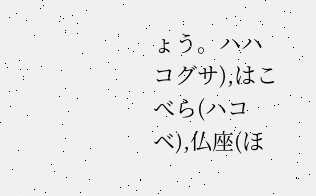ょう。ハハコグサ),はこべら(ハコベ),仏座(ほ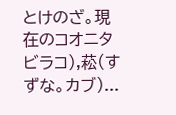とけのざ。現在のコオニタビラコ),菘(すずな。カブ)...